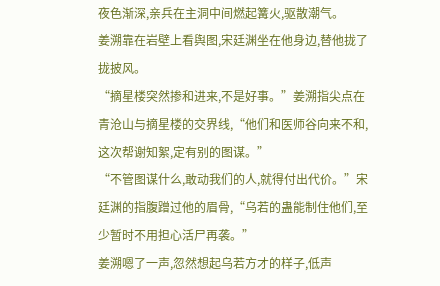夜色渐深,亲兵在主洞中间燃起篝火,驱散潮气。
姜溯靠在岩壁上看舆图,宋廷渊坐在他身边,替他拢了拢披风。
“摘星楼突然掺和进来,不是好事。”姜溯指尖点在青沧山与摘星楼的交界线,“他们和医师谷向来不和,这次帮谢知絮,定有别的图谋。”
“不管图谋什么,敢动我们的人,就得付出代价。”宋廷渊的指腹蹭过他的眉骨,“乌若的蛊能制住他们,至少暂时不用担心活尸再袭。”
姜溯嗯了一声,忽然想起乌若方才的样子,低声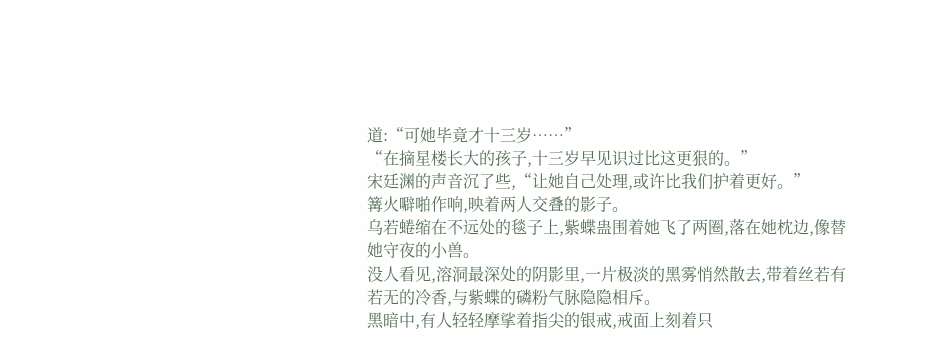道:“可她毕竟才十三岁……”
“在摘星楼长大的孩子,十三岁早见识过比这更狠的。”
宋廷渊的声音沉了些,“让她自己处理,或许比我们护着更好。”
篝火噼啪作响,映着两人交叠的影子。
乌若蜷缩在不远处的毯子上,紫蝶蛊围着她飞了两圈,落在她枕边,像替她守夜的小兽。
没人看见,溶洞最深处的阴影里,一片极淡的黑雾悄然散去,带着丝若有若无的冷香,与紫蝶的磷粉气脉隐隐相斥。
黑暗中,有人轻轻摩挲着指尖的银戒,戒面上刻着只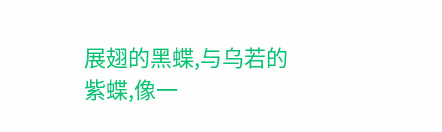展翅的黑蝶,与乌若的紫蝶,像一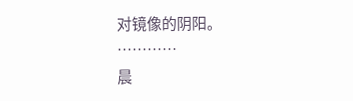对镜像的阴阳。
…………
晨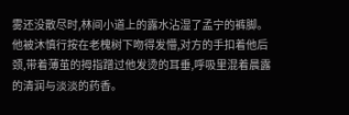雾还没散尽时,林间小道上的露水沾湿了孟宁的裤脚。
他被沐慎行按在老槐树下吻得发懵,对方的手扣着他后颈,带着薄茧的拇指蹭过他发烫的耳垂,呼吸里混着晨露的清润与淡淡的药香。